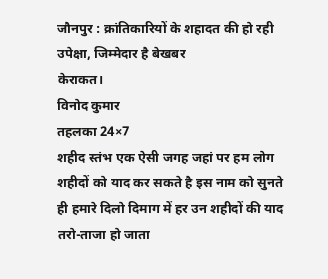जौनपुर : क्रांतिकारियों के शहादत की हो रही उपेक्षा, जिम्मेदार है बेखबर
केराकत।
विनोद कुमार
तहलका 24×7
शहीद स्तंभ एक ऐसी जगह जहां पर हम लोग शहीदों को याद कर सकते है इस नाम को सुनते ही हमारे दिलो दिमाग में हर उन शहीदों की याद तरो-ताजा हो जाता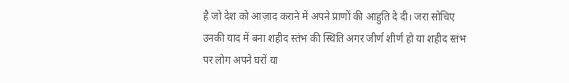है जो देश को आज़ाद कराने में अपने प्राणों की आहुति दे दी। जरा सोचिए उनकी याद में बना शहीद स्तंभ की स्थिति अगर जीर्ण शीर्ण हो या शहीद स्तंभ पर लोग अपने घरों या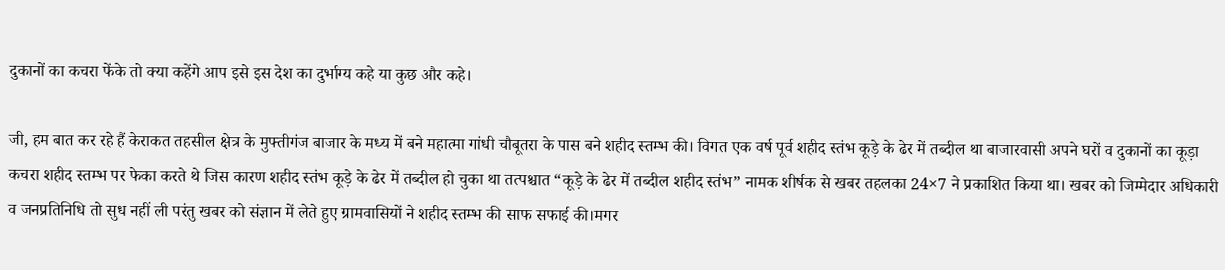दुकानों का कचरा फेंके तो क्या कहेंगे आप इसे इस देश का दुर्भाग्य कहे या कुछ और कहे।

जी, हम बात कर रहे हैं केराकत तहसील क्षेत्र के मुफ्तीगंज बाजार के मध्य में बने महात्मा गांधी चौबूतरा के पास बने शहीद स्तम्भ की। विगत एक वर्ष पूर्व शहीद स्तंभ कूड़े के ढेर में तब्दील था बाजारवासी अपने घरों व दुकानों का कूड़ा कचरा शहीद स्तम्भ पर फेका करते थे जिस कारण शहीद स्तंभ कूड़े के ढेर में तब्दील हो चुका था तत्पश्चात “कूड़े के ढेर में तब्दील शहीद स्तंभ” नामक शीर्षक से खबर तहलका 24×7 ने प्रकाशित किया था। खबर को जिम्मेदार अधिकारी व जनप्रतिनिधि तो सुध नहीं ली परंतु खबर को संज्ञान में लेते हुए ग्रामवासियों ने शहीद स्तम्भ की साफ सफाई की।मगर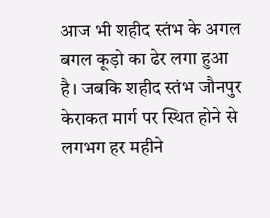आज भी शहीद स्तंभ के अगल बगल कूड़ो का ढेर लगा हुआ है। जबकि शहीद स्तंभ जौनपुर केराकत मार्ग पर स्थित होने से लगभग हर महीने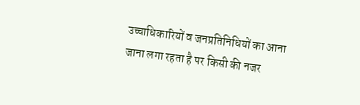उच्चाधिकारियों व जनप्रतिनिधियों का आना जाना लगा रहता है पर किसी की नजर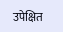उपेक्षित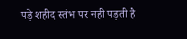पड़े शहीद स्तंभ पर नही पड़ती है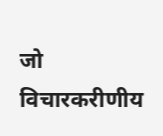जो विचारकरीणीय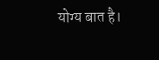योग्य बात है।